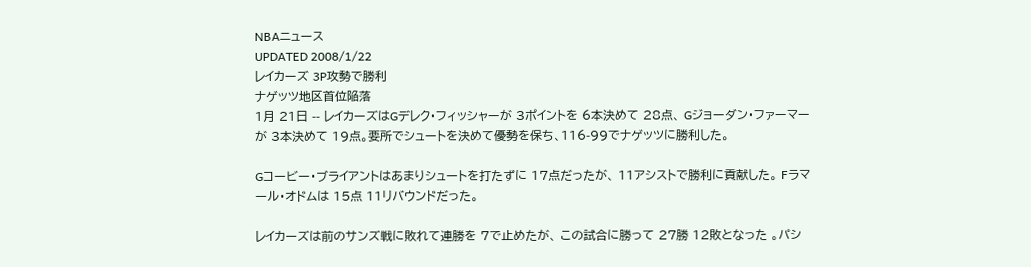NBAニュース
UPDATED 2008/1/22
レイカーズ 3P攻勢で勝利
ナゲッツ地区首位陥落
1月 21日 -- レイカーズはGデレク・フィッシャーが 3ポイントを 6本決めて 28点、 Gジョーダン・ファーマーが 3本決めて 19点。要所でシュートを決めて優勢を保ち、116-99でナゲッツに勝利した。

Gコービー・ブライアントはあまりシュートを打たずに 17点だったが、 11アシストで勝利に貢献した。 Fラマール・オドムは 15点 11リバウンドだった。

レイカーズは前のサンズ戦に敗れて連勝を 7で止めたが、 この試合に勝って 27勝 12敗となった 。パシ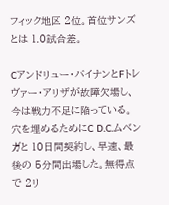フィック地区 2位。首位サンズとは 1.0試合差。

Cアンドリュー・バイナンとFトレヴァー・アリザが故障欠場し、今は戦力不足に陥っている。 穴を埋めるためにC D.C.ムベンガと 10日間契約し、早速、最後の 5分間出場した。無得点で 2リ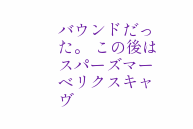バウンドだった。 この後はスパーズマーベリクスキャヴ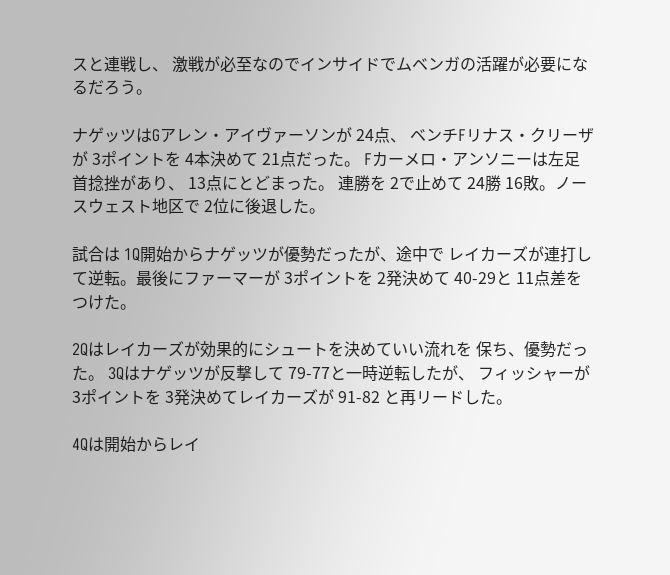スと連戦し、 激戦が必至なのでインサイドでムベンガの活躍が必要になるだろう。

ナゲッツはGアレン・アイヴァーソンが 24点、 ベンチFリナス・クリーザが 3ポイントを 4本決めて 21点だった。 Fカーメロ・アンソニーは左足首捻挫があり、 13点にとどまった。 連勝を 2で止めて 24勝 16敗。ノースウェスト地区で 2位に後退した。

試合は 1Q開始からナゲッツが優勢だったが、途中で レイカーズが連打して逆転。最後にファーマーが 3ポイントを 2発決めて 40-29と 11点差をつけた。

2Qはレイカーズが効果的にシュートを決めていい流れを 保ち、優勢だった。 3Qはナゲッツが反撃して 79-77と一時逆転したが、 フィッシャーが 3ポイントを 3発決めてレイカーズが 91-82 と再リードした。

4Qは開始からレイ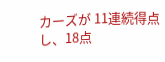カーズが 11連続得点し、18点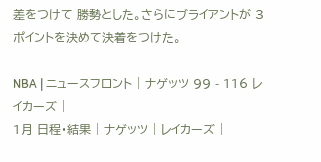差をつけて 勝勢とした。さらにブライアントが 3ポイントを決めて決着をつけた。

NBA | ニュースフロント | ナゲッツ 99 - 116 レイカーズ |
1月 日程・結果 | ナゲッツ | レイカーズ |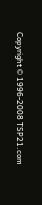Copyright © 1996-2008 TSP21.com